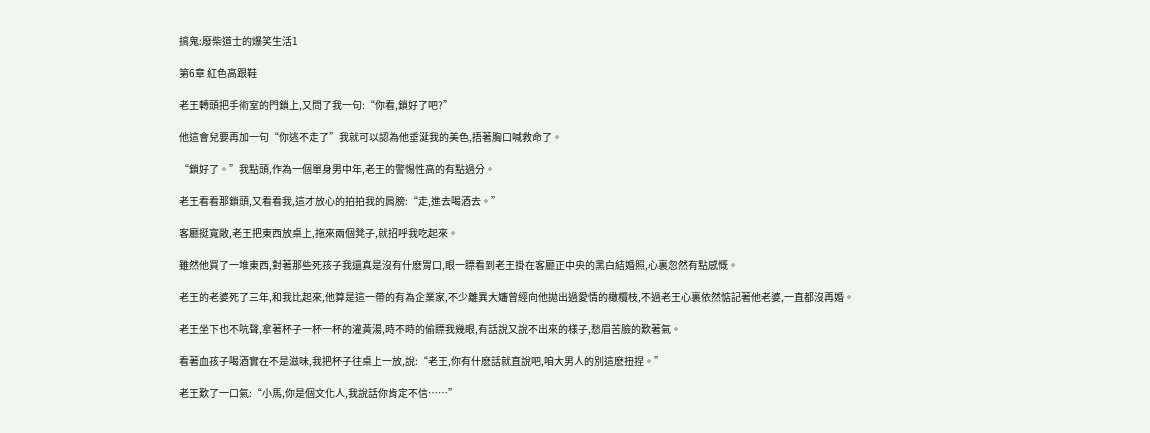搞鬼:廢柴道士的爆笑生活1

第6章 紅色高跟鞋

老王轉頭把手術室的門鎖上,又問了我一句:“你看,鎖好了吧?”

他這會兒要再加一句“你逃不走了”我就可以認為他垂涎我的美色,捂著胸口喊救命了。

“鎖好了。”我點頭,作為一個單身男中年,老王的警惕性高的有點過分。

老王看看那鎖頭,又看看我,這才放心的拍拍我的肩膀:“走,進去喝酒去。”

客廳挺寬敞,老王把東西放桌上,拖來兩個凳子,就招呼我吃起來。

雖然他買了一堆東西,對著那些死孩子我還真是沒有什麽胃口,眼一瞟看到老王掛在客廳正中央的黑白結婚照,心裏忽然有點感慨。

老王的老婆死了三年,和我比起來,他算是這一帶的有為企業家,不少離異大嬸曾經向他拋出過愛情的橄欖枝,不過老王心裏依然惦記著他老婆,一直都沒再婚。

老王坐下也不吭聲,拿著杯子一杯一杯的灌黃湯,時不時的偷瞟我幾眼,有話說又說不出來的樣子,愁眉苦臉的歎著氣。

看著血孩子喝酒實在不是滋味,我把杯子往桌上一放,說:“老王,你有什麽話就直說吧,咱大男人的別這麽扭捏。”

老王歎了一口氣:“小馬,你是個文化人,我說話你肯定不信……”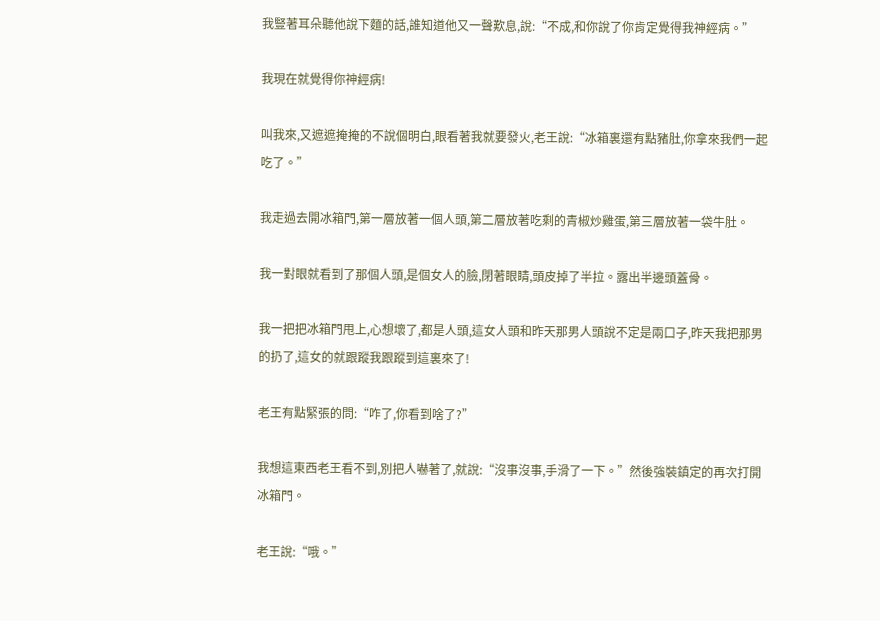我豎著耳朵聽他說下麵的話,誰知道他又一聲歎息,說:“不成,和你說了你肯定覺得我神經病。”

我現在就覺得你神經病!

叫我來,又遮遮掩掩的不說個明白,眼看著我就要發火,老王說:“冰箱裏還有點豬肚,你拿來我們一起吃了。”

我走過去開冰箱門,第一層放著一個人頭,第二層放著吃剩的青椒炒雞蛋,第三層放著一袋牛肚。

我一對眼就看到了那個人頭,是個女人的臉,閉著眼睛,頭皮掉了半拉。露出半邊頭蓋骨。

我一把把冰箱門甩上,心想壞了,都是人頭,這女人頭和昨天那男人頭說不定是兩口子,昨天我把那男的扔了,這女的就跟蹤我跟蹤到這裏來了!

老王有點緊張的問:“咋了,你看到啥了?”

我想這東西老王看不到,別把人嚇著了,就說:“沒事沒事,手滑了一下。”然後強裝鎮定的再次打開冰箱門。

老王說:“哦。”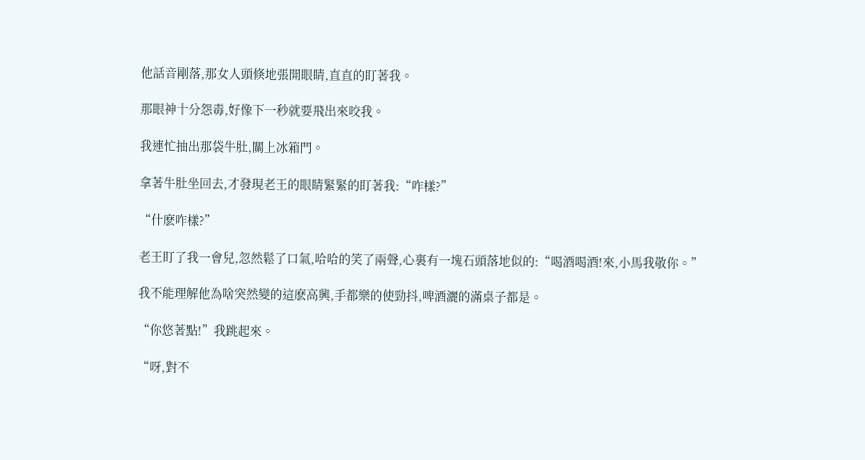他話音剛落,那女人頭倏地張開眼睛,直直的盯著我。

那眼神十分怨毒,好像下一秒就要飛出來咬我。

我連忙抽出那袋牛肚,關上冰箱門。

拿著牛肚坐回去,才發現老王的眼睛緊緊的盯著我:“咋樣?”

“什麽咋樣?”

老王盯了我一會兒,忽然鬆了口氣,哈哈的笑了兩聲,心裏有一塊石頭落地似的:“喝酒喝酒!來,小馬我敬你。”

我不能理解他為啥突然變的這麽高興,手都樂的使勁抖,啤酒灑的滿桌子都是。

“你悠著點!”我跳起來。

“呀,對不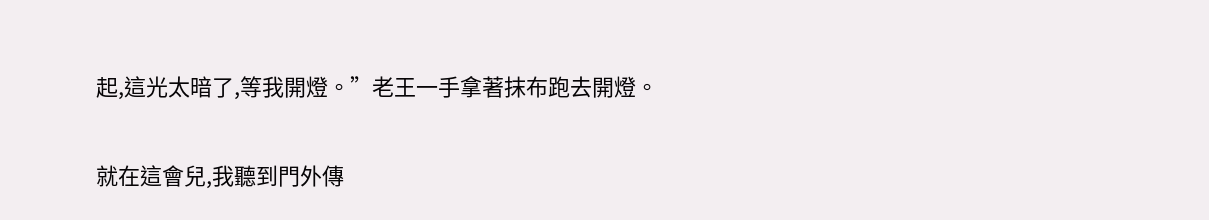起,這光太暗了,等我開燈。”老王一手拿著抹布跑去開燈。

就在這會兒,我聽到門外傳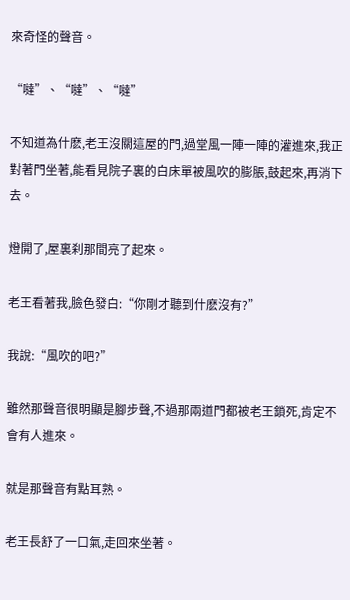來奇怪的聲音。

“噠”、“噠”、“噠”

不知道為什麽,老王沒關這屋的門,過堂風一陣一陣的灌進來,我正對著門坐著,能看見院子裏的白床單被風吹的膨脹,鼓起來,再消下去。

燈開了,屋裏刹那間亮了起來。

老王看著我,臉色發白:“你剛才聽到什麽沒有?”

我說:“風吹的吧?”

雖然那聲音很明顯是腳步聲,不過那兩道門都被老王鎖死,肯定不會有人進來。

就是那聲音有點耳熟。

老王長舒了一口氣,走回來坐著。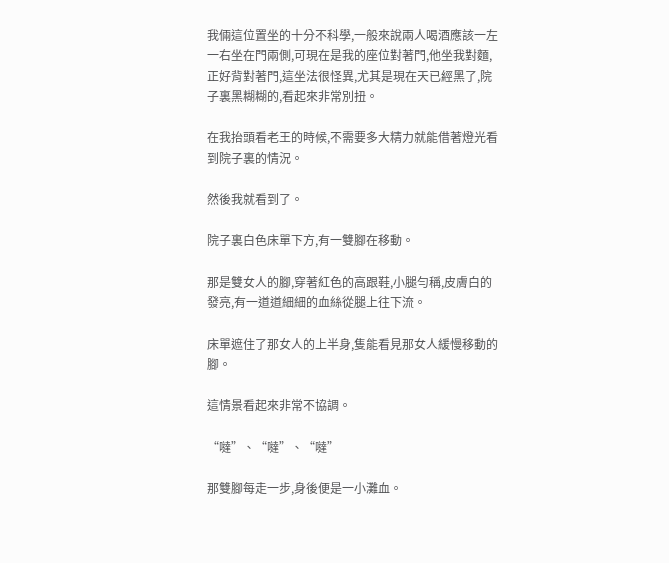我倆這位置坐的十分不科學,一般來說兩人喝酒應該一左一右坐在門兩側,可現在是我的座位對著門,他坐我對麵,正好背對著門,這坐法很怪異,尤其是現在天已經黑了,院子裏黑糊糊的,看起來非常別扭。

在我抬頭看老王的時候,不需要多大精力就能借著燈光看到院子裏的情況。

然後我就看到了。

院子裏白色床單下方,有一雙腳在移動。

那是雙女人的腳,穿著紅色的高跟鞋,小腿勻稱,皮膚白的發亮,有一道道細細的血絲從腿上往下流。

床單遮住了那女人的上半身,隻能看見那女人緩慢移動的腳。

這情景看起來非常不協調。

“噠”、“噠”、“噠”

那雙腳每走一步,身後便是一小灘血。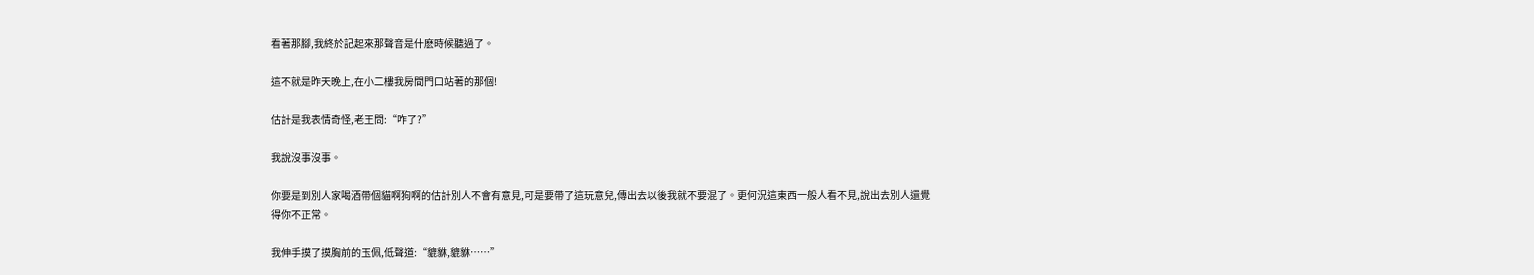看著那腳,我終於記起來那聲音是什麽時候聽過了。

這不就是昨天晚上,在小二樓我房間門口站著的那個!

估計是我表情奇怪,老王問:“咋了?”

我說沒事沒事。

你要是到別人家喝酒帶個貓啊狗啊的估計別人不會有意見,可是要帶了這玩意兒,傳出去以後我就不要混了。更何況這東西一般人看不見,說出去別人還覺得你不正常。

我伸手摸了摸胸前的玉佩,低聲道:“貔貅,貔貅……”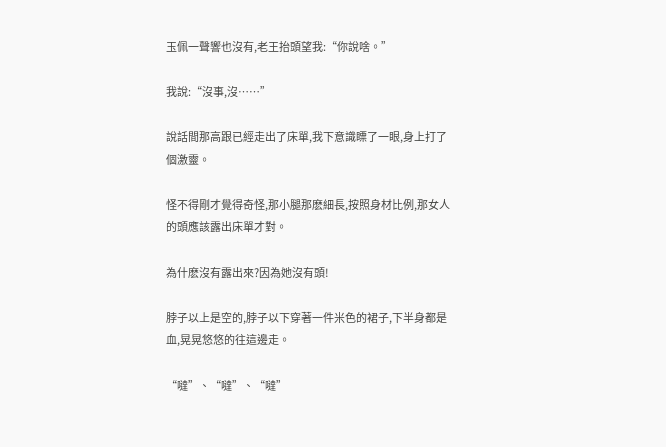玉佩一聲響也沒有,老王抬頭望我:“你說啥。”

我說:“沒事,沒……”

說話間那高跟已經走出了床單,我下意識瞟了一眼,身上打了個激靈。

怪不得剛才覺得奇怪,那小腿那麽細長,按照身材比例,那女人的頭應該露出床單才對。

為什麽沒有露出來?因為她沒有頭!

脖子以上是空的,脖子以下穿著一件米色的裙子,下半身都是血,晃晃悠悠的往這邊走。

“噠”、“噠”、“噠”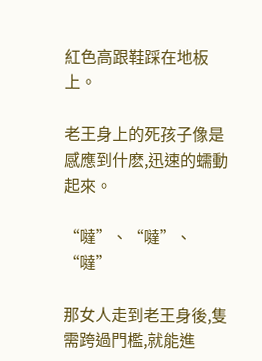紅色高跟鞋踩在地板上。

老王身上的死孩子像是感應到什麽,迅速的蠕動起來。

“噠”、“噠”、“噠”

那女人走到老王身後,隻需跨過門檻,就能進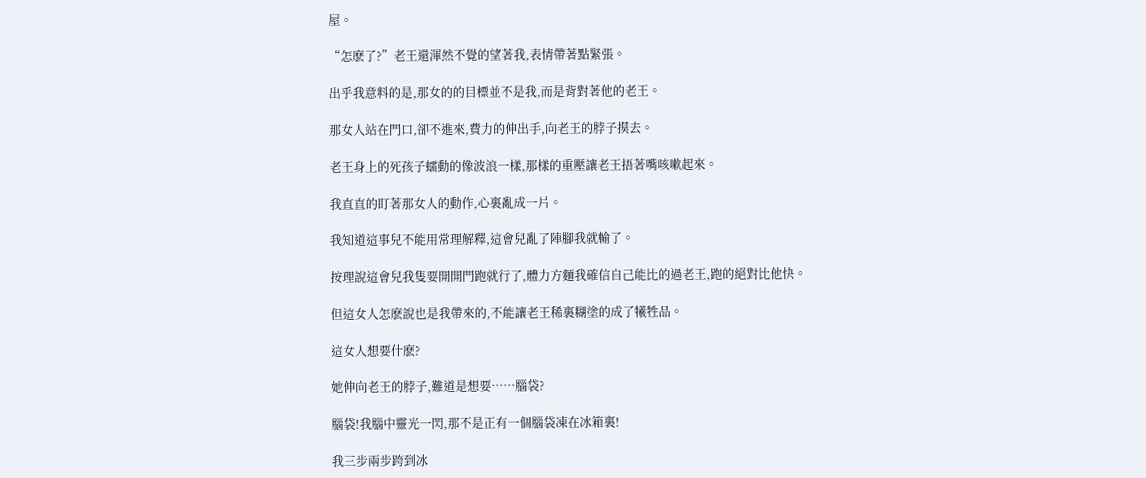屋。

“怎麽了?”老王還渾然不覺的望著我,表情帶著點緊張。

出乎我意料的是,那女的的目標並不是我,而是背對著他的老王。

那女人站在門口,卻不進來,費力的伸出手,向老王的脖子摸去。

老王身上的死孩子蠕動的像波浪一樣,那樣的重壓讓老王捂著嘴咳嗽起來。

我直直的盯著那女人的動作,心裏亂成一片。

我知道這事兒不能用常理解釋,這會兒亂了陣腳我就輸了。

按理說這會兒我隻要開開門跑就行了,體力方麵我確信自己能比的過老王,跑的絕對比他快。

但這女人怎麽說也是我帶來的,不能讓老王稀裏糊塗的成了犧牲品。

這女人想要什麽?

她伸向老王的脖子,難道是想要……腦袋?

腦袋!我腦中靈光一閃,那不是正有一個腦袋凍在冰箱裏!

我三步兩步跨到冰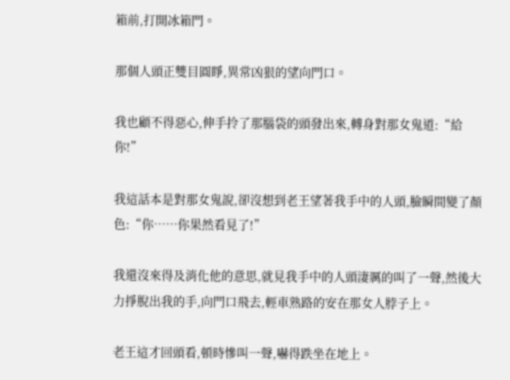箱前,打開冰箱門。

那個人頭正雙目圓睜,異常凶狠的望向門口。

我也顧不得惡心,伸手拎了那腦袋的頭發出來,轉身對那女鬼道:“給你!”

我這話本是對那女鬼說,卻沒想到老王望著我手中的人頭,臉瞬間變了顏色:“你……你果然看見了!”

我還沒來得及消化他的意思,就見我手中的人頭淒厲的叫了一聲,然後大力掙脫出我的手,向門口飛去,輕車熟路的安在那女人脖子上。

老王這才回頭看,頓時慘叫一聲,嚇得跌坐在地上。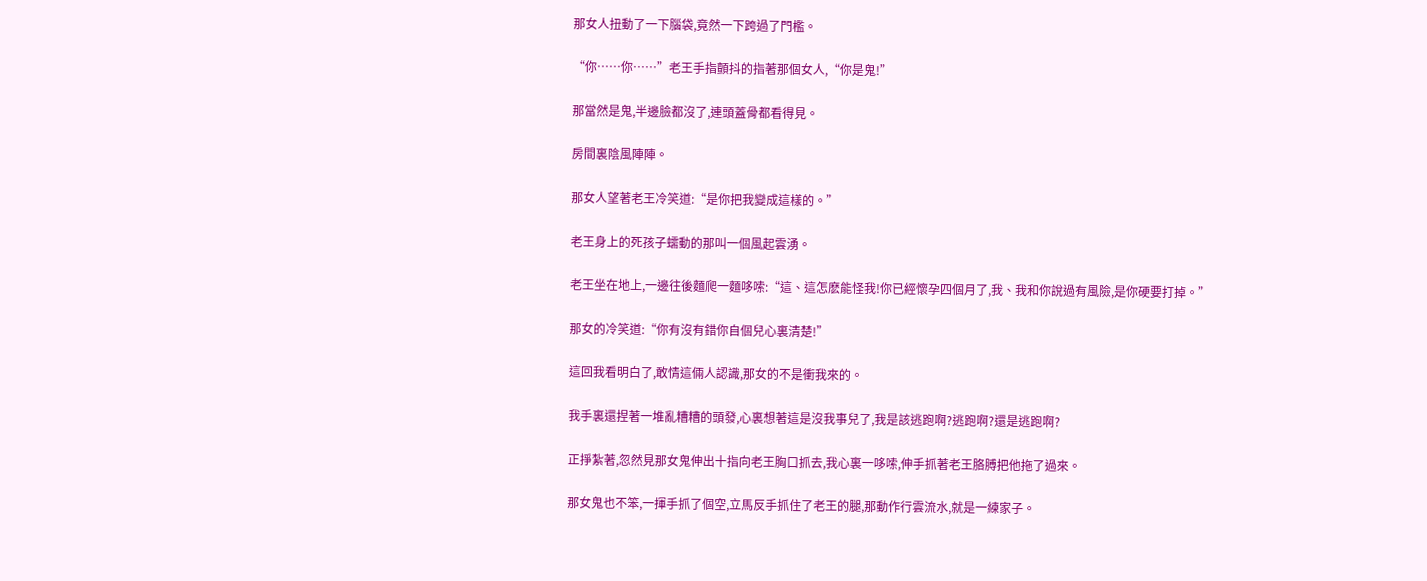那女人扭動了一下腦袋,竟然一下跨過了門檻。

“你……你……”老王手指顫抖的指著那個女人,“你是鬼!”

那當然是鬼,半邊臉都沒了,連頭蓋骨都看得見。

房間裏陰風陣陣。

那女人望著老王冷笑道:“是你把我變成這樣的。”

老王身上的死孩子蠕動的那叫一個風起雲湧。

老王坐在地上,一邊往後麵爬一麵哆嗦:“這、這怎麽能怪我!你已經懷孕四個月了,我、我和你說過有風險,是你硬要打掉。”

那女的冷笑道:“你有沒有錯你自個兒心裏清楚!”

這回我看明白了,敢情這倆人認識,那女的不是衝我來的。

我手裏還捏著一堆亂糟糟的頭發,心裏想著這是沒我事兒了,我是該逃跑啊?逃跑啊?還是逃跑啊?

正掙紮著,忽然見那女鬼伸出十指向老王胸口抓去,我心裏一哆嗦,伸手抓著老王胳膊把他拖了過來。

那女鬼也不笨,一揮手抓了個空,立馬反手抓住了老王的腿,那動作行雲流水,就是一練家子。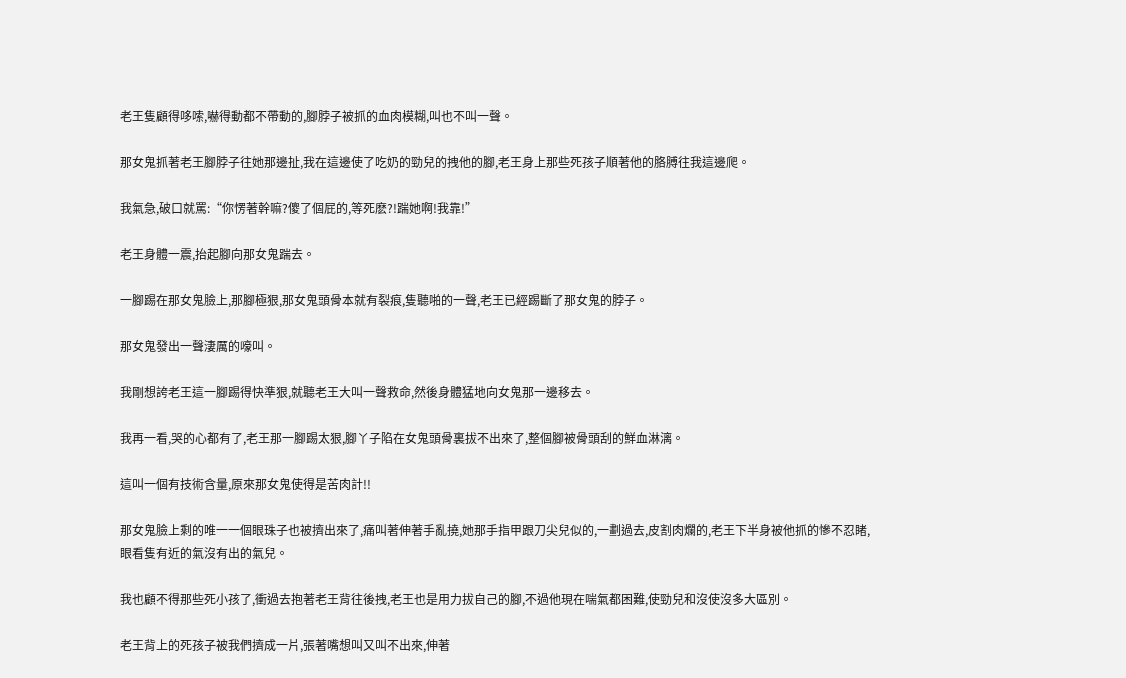老王隻顧得哆嗦,嚇得動都不帶動的,腳脖子被抓的血肉模糊,叫也不叫一聲。

那女鬼抓著老王腳脖子往她那邊扯,我在這邊使了吃奶的勁兒的拽他的腳,老王身上那些死孩子順著他的胳膊往我這邊爬。

我氣急,破口就罵:“你愣著幹嘛?傻了個屁的,等死麽?!踹她啊!我靠!”

老王身體一震,抬起腳向那女鬼踹去。

一腳踢在那女鬼臉上,那腳極狠,那女鬼頭骨本就有裂痕,隻聽啪的一聲,老王已經踢斷了那女鬼的脖子。

那女鬼發出一聲淒厲的嚎叫。

我剛想誇老王這一腳踢得快準狠,就聽老王大叫一聲救命,然後身體猛地向女鬼那一邊移去。

我再一看,哭的心都有了,老王那一腳踢太狠,腳丫子陷在女鬼頭骨裏拔不出來了,整個腳被骨頭刮的鮮血淋漓。

這叫一個有技術含量,原來那女鬼使得是苦肉計!!

那女鬼臉上剩的唯一一個眼珠子也被擠出來了,痛叫著伸著手亂撓,她那手指甲跟刀尖兒似的,一劃過去,皮割肉爛的,老王下半身被他抓的慘不忍睹,眼看隻有近的氣沒有出的氣兒。

我也顧不得那些死小孩了,衝過去抱著老王背往後拽,老王也是用力拔自己的腳,不過他現在喘氣都困難,使勁兒和沒使沒多大區別。

老王背上的死孩子被我們擠成一片,張著嘴想叫又叫不出來,伸著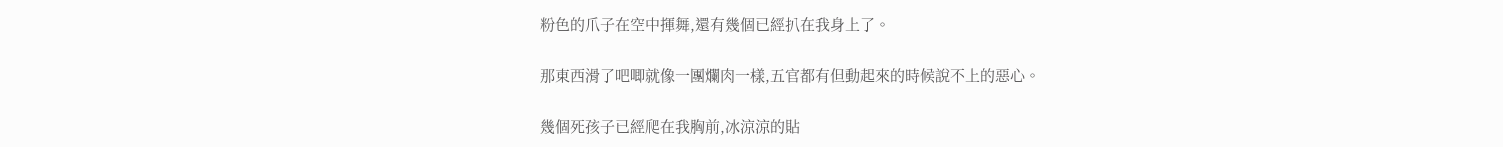粉色的爪子在空中揮舞,還有幾個已經扒在我身上了。

那東西滑了吧唧就像一團爛肉一樣,五官都有但動起來的時候說不上的惡心。

幾個死孩子已經爬在我胸前,冰涼涼的貼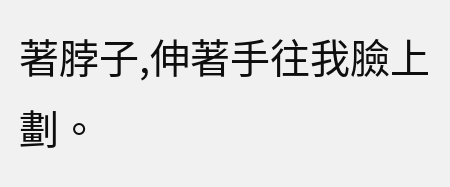著脖子,伸著手往我臉上劃。